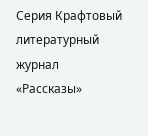Cерия Крафтовый литературный журнал «Рассказы»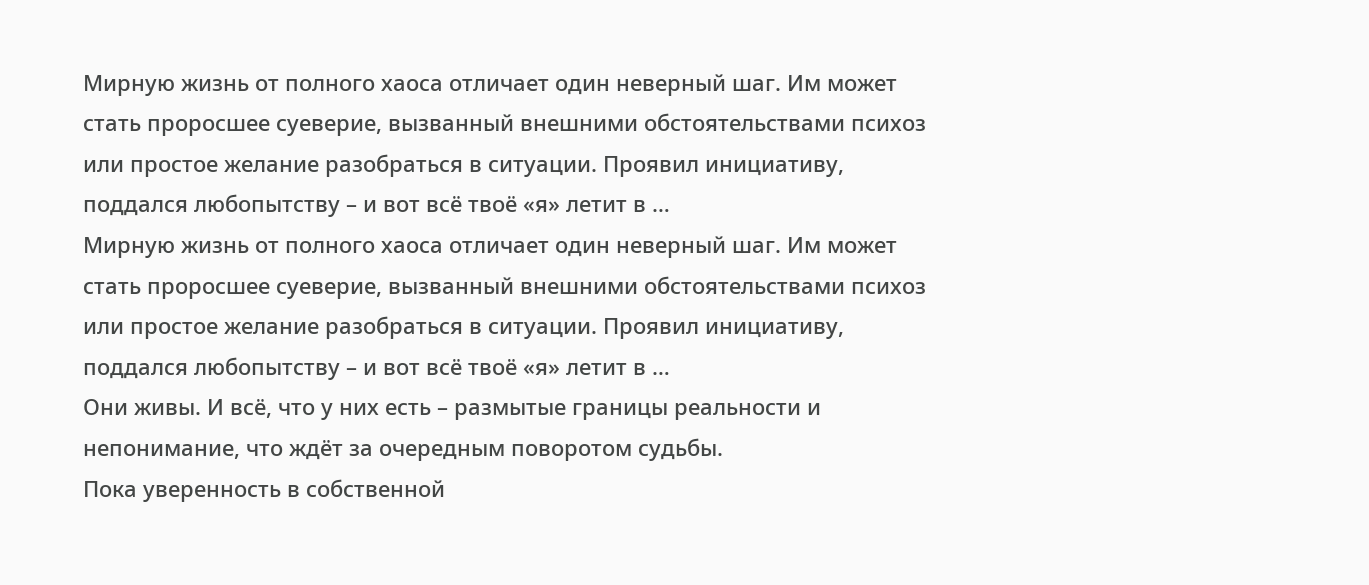Мирную жизнь от полного хаоса отличает один неверный шаг. Им может стать проросшее суеверие, вызванный внешними обстоятельствами психоз или простое желание разобраться в ситуации. Проявил инициативу, поддался любопытству – и вот всё твоё «я» летит в …
Мирную жизнь от полного хаоса отличает один неверный шаг. Им может стать проросшее суеверие, вызванный внешними обстоятельствами психоз или простое желание разобраться в ситуации. Проявил инициативу, поддался любопытству – и вот всё твоё «я» летит в …
Они живы. И всё, что у них есть – размытые границы реальности и непонимание, что ждёт за очередным поворотом судьбы.
Пока уверенность в собственной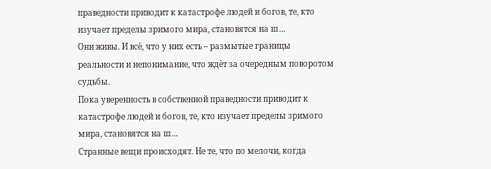праведности приводит к катастрофе людей и богов, те, кто изучает пределы зримого мира, становятся на ш…
Они живы. И всё, что у них есть – размытые границы реальности и непонимание, что ждёт за очередным поворотом судьбы.
Пока уверенность в собственной праведности приводит к катастрофе людей и богов, те, кто изучает пределы зримого мира, становятся на ш…
Странные вещи происходят. Не те, что по мелочи, когда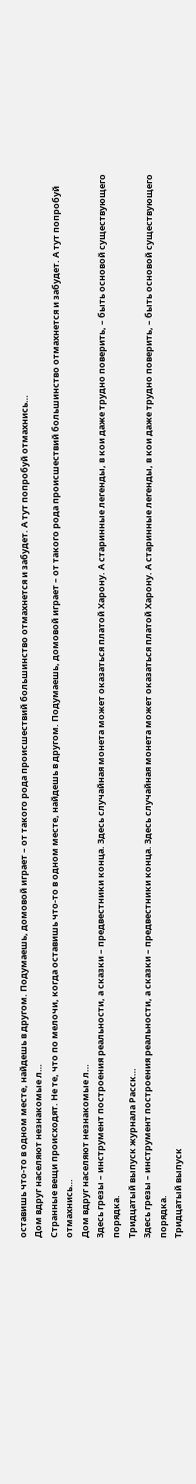оставишь что-то в одном месте, найдешь в другом. Подумаешь, домовой играет – от такого рода происшествий большинство отмахнется и забудет. А тут попробуй отмахнись…
Дом вдруг населяют незнакомые л…
Странные вещи происходят. Не те, что по мелочи, когда оставишь что-то в одном месте, найдешь в другом. Подумаешь, домовой играет – от такого рода происшествий большинство отмахнется и забудет. А тут попробуй отмахнись…
Дом вдруг населяют незнакомые л…
Здесь грезы – инструмент построения реальности, а сказки – предвестники конца. Здесь случайная монета может оказаться платой Харону. А старинные легенды, в кои даже трудно поверить, – быть основой существующего порядка.
Тридцатый выпуск журнала Расск…
Здесь грезы – инструмент построения реальности, а сказки – предвестники конца. Здесь случайная монета может оказаться платой Харону. А старинные легенды, в кои даже трудно поверить, – быть основой существующего порядка.
Тридцатый выпуск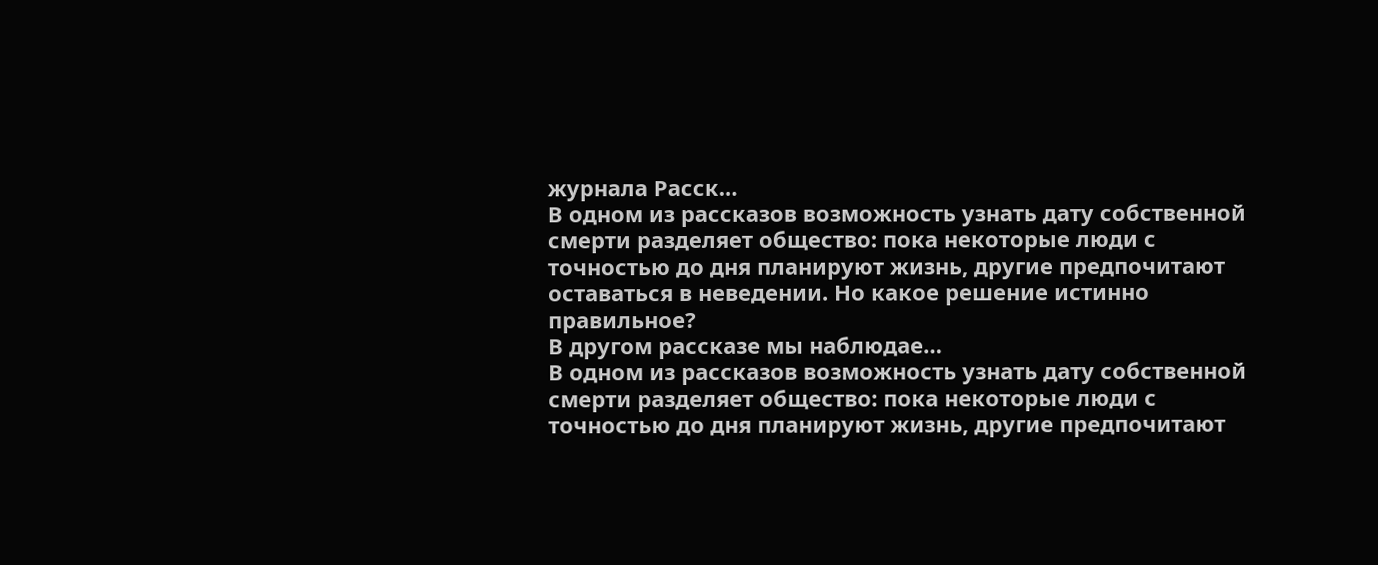журнала Расск…
В одном из рассказов возможность узнать дату собственной смерти разделяет общество: пока некоторые люди с точностью до дня планируют жизнь, другие предпочитают оставаться в неведении. Но какое решение истинно правильное?
В другом рассказе мы наблюдае…
В одном из рассказов возможность узнать дату собственной смерти разделяет общество: пока некоторые люди с точностью до дня планируют жизнь, другие предпочитают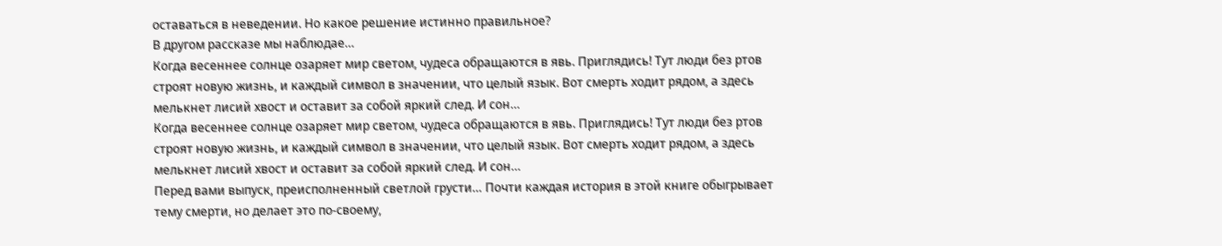оставаться в неведении. Но какое решение истинно правильное?
В другом рассказе мы наблюдае…
Когда весеннее солнце озаряет мир светом, чудеса обращаются в явь. Приглядись! Тут люди без ртов строят новую жизнь, и каждый символ в значении, что целый язык. Вот смерть ходит рядом, а здесь мелькнет лисий хвост и оставит за собой яркий след. И сон…
Когда весеннее солнце озаряет мир светом, чудеса обращаются в явь. Приглядись! Тут люди без ртов строят новую жизнь, и каждый символ в значении, что целый язык. Вот смерть ходит рядом, а здесь мелькнет лисий хвост и оставит за собой яркий след. И сон…
Перед вами выпуск, преисполненный светлой грусти… Почти каждая история в этой книге обыгрывает тему смерти, но делает это по-своему,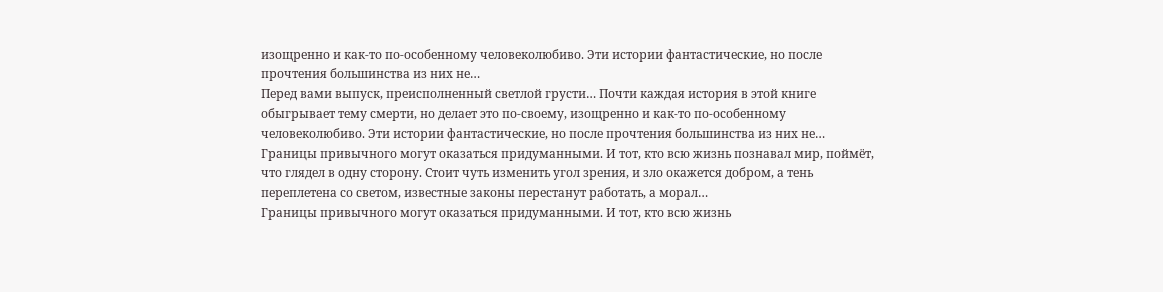изощренно и как-то по-особенному человеколюбиво. Эти истории фантастические, но после прочтения большинства из них не…
Перед вами выпуск, преисполненный светлой грусти… Почти каждая история в этой книге обыгрывает тему смерти, но делает это по-своему, изощренно и как-то по-особенному человеколюбиво. Эти истории фантастические, но после прочтения большинства из них не…
Границы привычного могут оказаться придуманными. И тот, кто всю жизнь познавал мир, поймёт, что глядел в одну сторону. Стоит чуть изменить угол зрения, и зло окажется добром, а тень переплетена со светом, известные законы перестанут работать, а морал…
Границы привычного могут оказаться придуманными. И тот, кто всю жизнь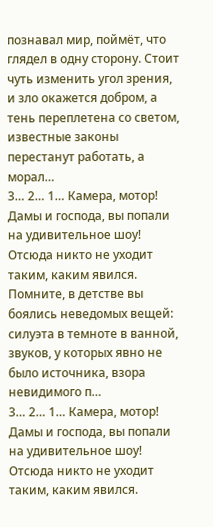познавал мир, поймёт, что глядел в одну сторону. Стоит чуть изменить угол зрения, и зло окажется добром, а тень переплетена со светом, известные законы перестанут работать, а морал…
3… 2… 1… Камера, мотор!
Дамы и господа, вы попали на удивительное шоу! Отсюда никто не уходит таким, каким явился. Помните, в детстве вы боялись неведомых вещей: силуэта в темноте в ванной, звуков, у которых явно не было источника, взора невидимого п…
3… 2… 1… Камера, мотор!
Дамы и господа, вы попали на удивительное шоу! Отсюда никто не уходит таким, каким явился.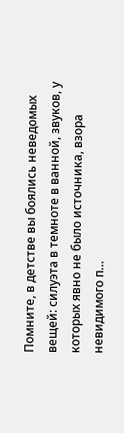Помните, в детстве вы боялись неведомых вещей: силуэта в темноте в ванной, звуков, у которых явно не было источника, взора невидимого п…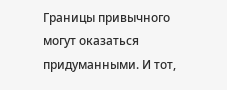Границы привычного могут оказаться придуманными. И тот,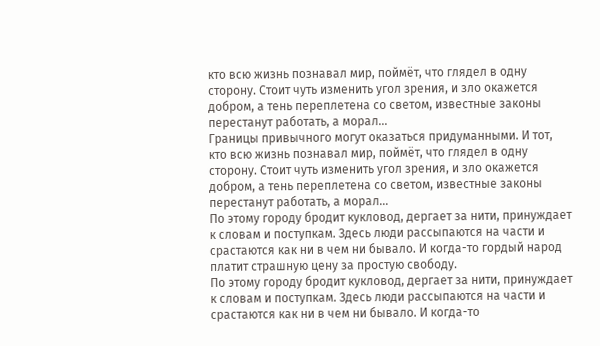кто всю жизнь познавал мир, поймёт, что глядел в одну сторону. Стоит чуть изменить угол зрения, и зло окажется добром, а тень переплетена со светом, известные законы перестанут работать, а морал…
Границы привычного могут оказаться придуманными. И тот, кто всю жизнь познавал мир, поймёт, что глядел в одну сторону. Стоит чуть изменить угол зрения, и зло окажется добром, а тень переплетена со светом, известные законы перестанут работать, а морал…
По этому городу бродит кукловод, дергает за нити, принуждает к словам и поступкам. Здесь люди рассыпаются на части и срастаются как ни в чем ни бывало. И когда-то гордый народ платит страшную цену за простую свободу.
По этому городу бродит кукловод, дергает за нити, принуждает к словам и поступкам. Здесь люди рассыпаются на части и срастаются как ни в чем ни бывало. И когда-то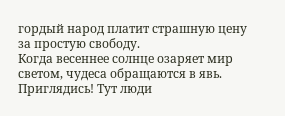гордый народ платит страшную цену за простую свободу.
Когда весеннее солнце озаряет мир светом, чудеса обращаются в явь. Приглядись! Тут люди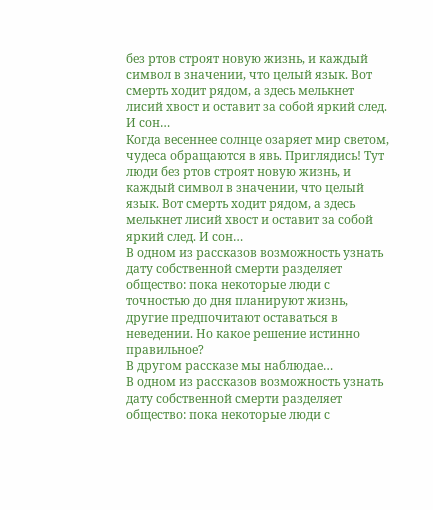без ртов строят новую жизнь, и каждый символ в значении, что целый язык. Вот смерть ходит рядом, а здесь мелькнет лисий хвост и оставит за собой яркий след. И сон…
Когда весеннее солнце озаряет мир светом, чудеса обращаются в явь. Приглядись! Тут люди без ртов строят новую жизнь, и каждый символ в значении, что целый язык. Вот смерть ходит рядом, а здесь мелькнет лисий хвост и оставит за собой яркий след. И сон…
В одном из рассказов возможность узнать дату собственной смерти разделяет общество: пока некоторые люди с точностью до дня планируют жизнь, другие предпочитают оставаться в неведении. Но какое решение истинно правильное?
В другом рассказе мы наблюдае…
В одном из рассказов возможность узнать дату собственной смерти разделяет общество: пока некоторые люди с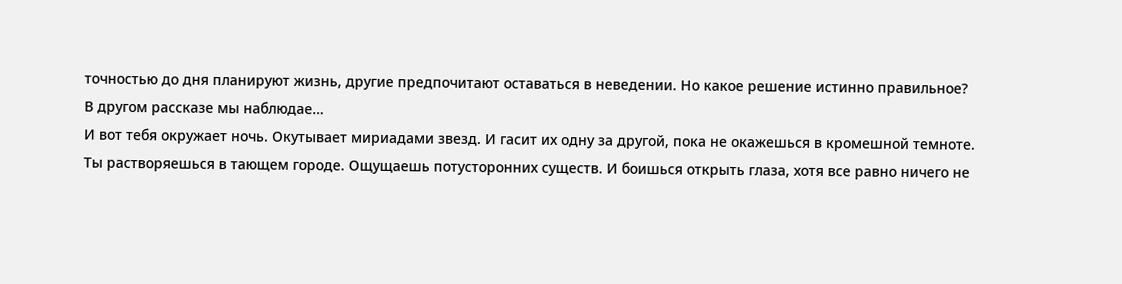точностью до дня планируют жизнь, другие предпочитают оставаться в неведении. Но какое решение истинно правильное?
В другом рассказе мы наблюдае…
И вот тебя окружает ночь. Окутывает мириадами звезд. И гасит их одну за другой, пока не окажешься в кромешной темноте.
Ты растворяешься в тающем городе. Ощущаешь потусторонних существ. И боишься открыть глаза, хотя все равно ничего не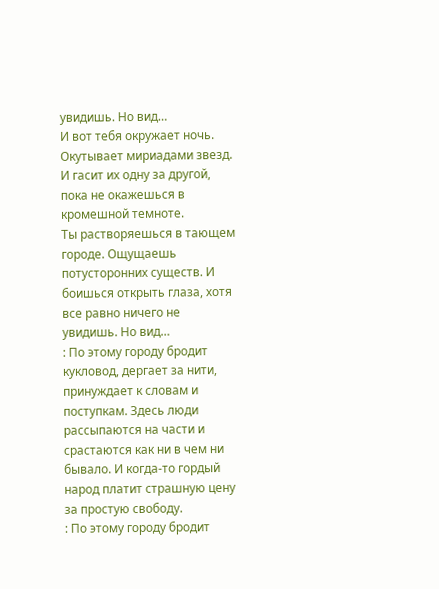увидишь. Но вид…
И вот тебя окружает ночь. Окутывает мириадами звезд. И гасит их одну за другой, пока не окажешься в кромешной темноте.
Ты растворяешься в тающем городе. Ощущаешь потусторонних существ. И боишься открыть глаза, хотя все равно ничего не увидишь. Но вид…
: По этому городу бродит кукловод, дергает за нити, принуждает к словам и поступкам. Здесь люди рассыпаются на части и срастаются как ни в чем ни бывало. И когда-то гордый народ платит страшную цену за простую свободу.
: По этому городу бродит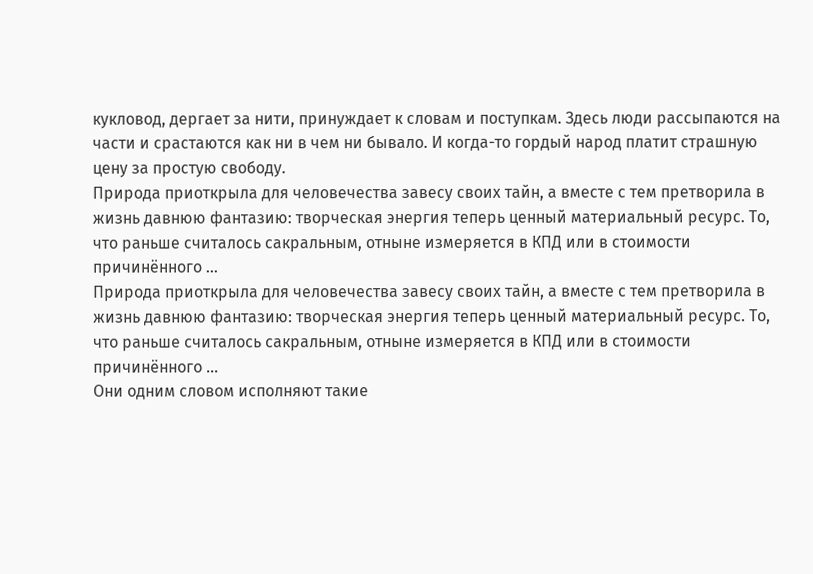кукловод, дергает за нити, принуждает к словам и поступкам. Здесь люди рассыпаются на части и срастаются как ни в чем ни бывало. И когда-то гордый народ платит страшную цену за простую свободу.
Природа приоткрыла для человечества завесу своих тайн, а вместе с тем претворила в жизнь давнюю фантазию: творческая энергия теперь ценный материальный ресурс. То, что раньше считалось сакральным, отныне измеряется в КПД или в стоимости причинённого …
Природа приоткрыла для человечества завесу своих тайн, а вместе с тем претворила в жизнь давнюю фантазию: творческая энергия теперь ценный материальный ресурс. То, что раньше считалось сакральным, отныне измеряется в КПД или в стоимости причинённого …
Они одним словом исполняют такие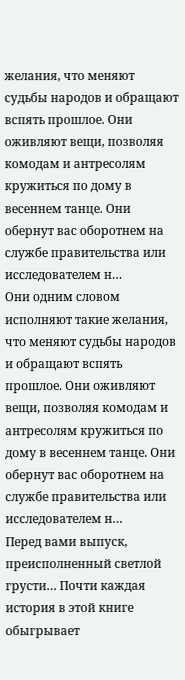желания, что меняют судьбы народов и обращают вспять прошлое. Они оживляют вещи, позволяя комодам и антресолям кружиться по дому в весеннем танце. Они обернут вас оборотнем на службе правительства или исследователем н…
Они одним словом исполняют такие желания, что меняют судьбы народов и обращают вспять прошлое. Они оживляют вещи, позволяя комодам и антресолям кружиться по дому в весеннем танце. Они обернут вас оборотнем на службе правительства или исследователем н…
Перед вами выпуск, преисполненный светлой грусти… Почти каждая история в этой книге обыгрывает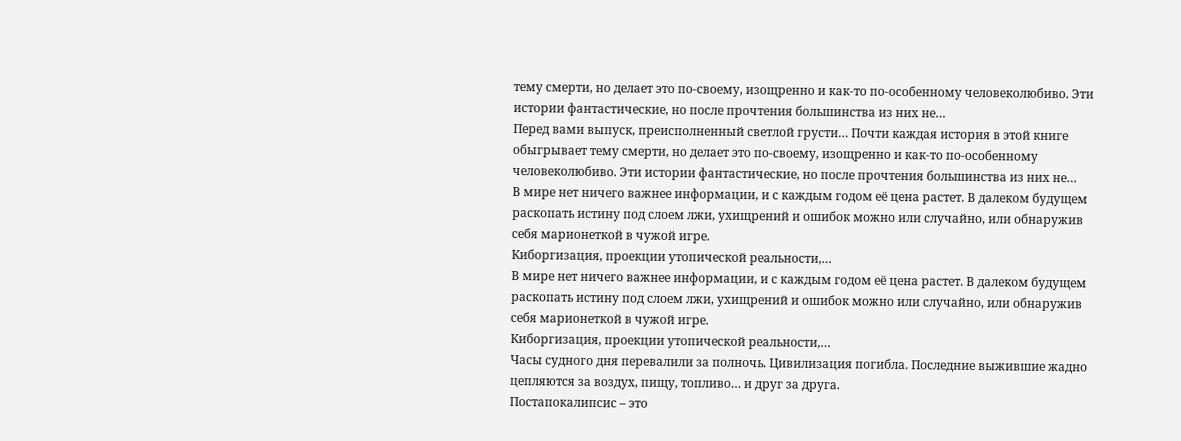тему смерти, но делает это по-своему, изощренно и как-то по-особенному человеколюбиво. Эти истории фантастические, но после прочтения большинства из них не…
Перед вами выпуск, преисполненный светлой грусти… Почти каждая история в этой книге обыгрывает тему смерти, но делает это по-своему, изощренно и как-то по-особенному человеколюбиво. Эти истории фантастические, но после прочтения большинства из них не…
В мире нет ничего важнее информации, и с каждым годом её цена растет. В далеком будущем раскопать истину под слоем лжи, ухищрений и ошибок можно или случайно, или обнаружив себя марионеткой в чужой игре.
Киборгизация, проекции утопической реальности,…
В мире нет ничего важнее информации, и с каждым годом её цена растет. В далеком будущем раскопать истину под слоем лжи, ухищрений и ошибок можно или случайно, или обнаружив себя марионеткой в чужой игре.
Киборгизация, проекции утопической реальности,…
Часы судного дня перевалили за полночь. Цивилизация погибла. Последние выжившие жадно цепляются за воздух, пищу, топливо… и друг за друга.
Постапокалипсис – это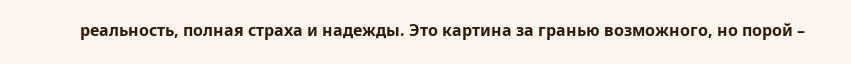реальность, полная страха и надежды. Это картина за гранью возможного, но порой –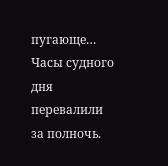пугающе…
Часы судного дня перевалили за полночь.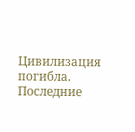Цивилизация погибла. Последние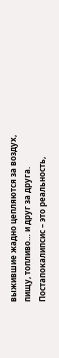выжившие жадно цепляются за воздух, пищу, топливо… и друг за друга.
Постапокалипсис – это реальность,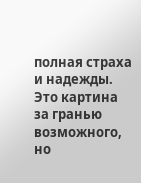полная страха и надежды. Это картина за гранью возможного, но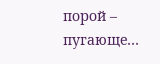порой – пугающе…